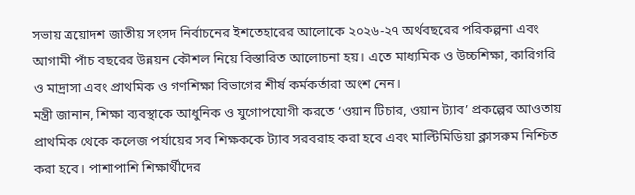সভায় ত্রয়োদশ জাতীয় সংসদ নির্বাচনের ইশতেহারের আলোকে ২০২৬-২৭ অর্থবছরের পরিকল্পনা এবং আগামী পাঁচ বছরের উন্নয়ন কৌশল নিয়ে বিস্তারিত আলোচনা হয়। এতে মাধ্যমিক ও উচ্চশিক্ষা, কারিগরি ও মাদ্রাসা এবং প্রাথমিক ও গণশিক্ষা বিভাগের শীর্ষ কর্মকর্তারা অংশ নেন।
মন্ত্রী জানান, শিক্ষা ব্যবস্থাকে আধুনিক ও যুগোপযোগী করতে ‘ওয়ান টিচার, ওয়ান ট্যাব’ প্রকল্পের আওতায় প্রাথমিক থেকে কলেজ পর্যায়ের সব শিক্ষককে ট্যাব সরবরাহ করা হবে এবং মাল্টিমিডিয়া ক্লাসরুম নিশ্চিত করা হবে। পাশাপাশি শিক্ষার্থীদের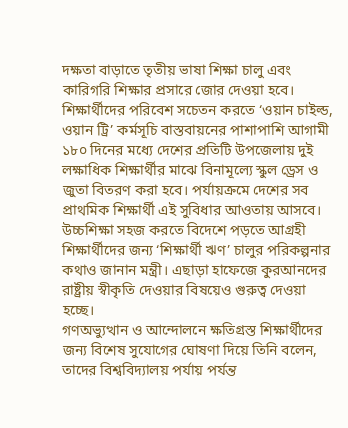দক্ষতা বাড়াতে তৃতীয় ভাষা শিক্ষা চালু এবং কারিগরি শিক্ষার প্রসারে জোর দেওয়া হবে।
শিক্ষার্থীদের পরিবেশ সচেতন করতে ‘ওয়ান চাইল্ড, ওয়ান ট্রি’ কর্মসূচি বাস্তবায়নের পাশাপাশি আগামী ১৮০ দিনের মধ্যে দেশের প্রতিটি উপজেলায় দুই লক্ষাধিক শিক্ষার্থীর মাঝে বিনামূল্যে স্কুল ড্রেস ও জুতা বিতরণ করা হবে। পর্যায়ক্রমে দেশের সব প্রাথমিক শিক্ষার্থী এই সুবিধার আওতায় আসবে।
উচ্চশিক্ষা সহজ করতে বিদেশে পড়তে আগ্রহী শিক্ষার্থীদের জন্য ‘শিক্ষার্থী ঋণ’ চালুর পরিকল্পনার কথাও জানান মন্ত্রী। এছাড়া হাফেজে কুরআনদের রাষ্ট্রীয় স্বীকৃতি দেওয়ার বিষয়েও গুরুত্ব দেওয়া হচ্ছে।
গণঅভ্যুত্থান ও আন্দোলনে ক্ষতিগ্রস্ত শিক্ষার্থীদের জন্য বিশেষ সুযোগের ঘোষণা দিয়ে তিনি বলেন, তাদের বিশ্ববিদ্যালয় পর্যায় পর্যন্ত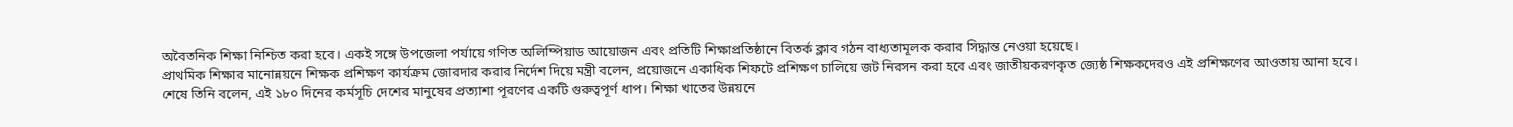অবৈতনিক শিক্ষা নিশ্চিত করা হবে। একই সঙ্গে উপজেলা পর্যায়ে গণিত অলিম্পিয়াড আয়োজন এবং প্রতিটি শিক্ষাপ্রতিষ্ঠানে বিতর্ক ক্লাব গঠন বাধ্যতামূলক করার সিদ্ধান্ত নেওয়া হয়েছে।
প্রাথমিক শিক্ষার মানোন্নয়নে শিক্ষক প্রশিক্ষণ কার্যক্রম জোরদার করার নির্দেশ দিয়ে মন্ত্রী বলেন, প্রয়োজনে একাধিক শিফটে প্রশিক্ষণ চালিয়ে জট নিরসন করা হবে এবং জাতীয়করণকৃত জ্যেষ্ঠ শিক্ষকদেরও এই প্রশিক্ষণের আওতায় আনা হবে।
শেষে তিনি বলেন, এই ১৮০ দিনের কর্মসূচি দেশের মানুষের প্রত্যাশা পূরণের একটি গুরুত্বপূর্ণ ধাপ। শিক্ষা খাতের উন্নয়নে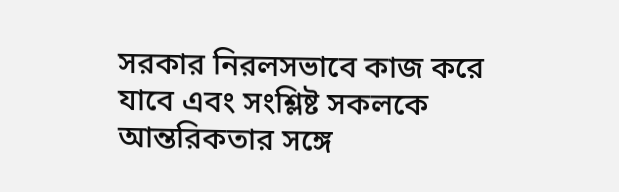সরকার নিরলসভাবে কাজ করে যাবে এবং সংশ্লিষ্ট সকলকে আন্তরিকতার সঙ্গে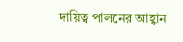দায়িত্ব পালনের আহ্বান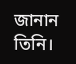জানান তিনি।